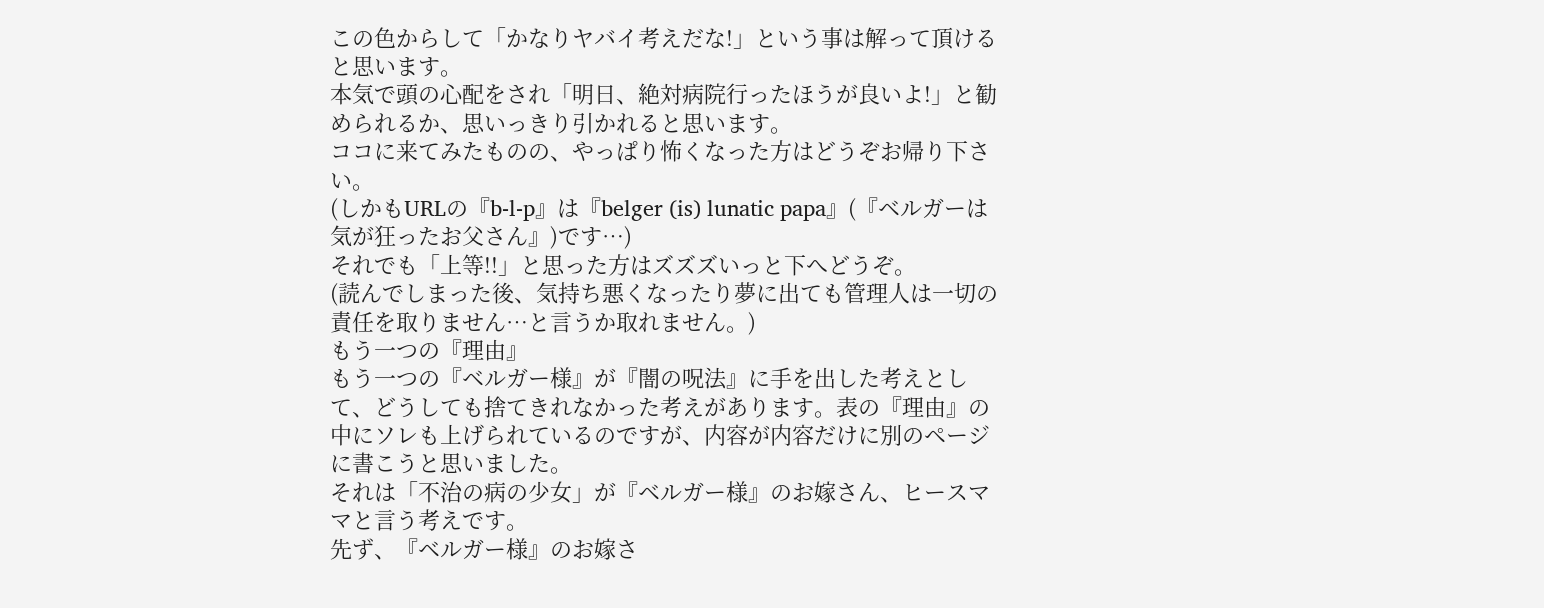この色からして「かなりヤバイ考えだな!」という事は解って頂けると思います。
本気で頭の心配をされ「明日、絶対病院行ったほうが良いよ!」と勧められるか、思いっきり引かれると思います。
ココに来てみたものの、やっぱり怖くなった方はどうぞお帰り下さい。
(しかもURLの『b-l-p』は『belger (is) lunatic papa』(『ベルガーは気が狂ったお父さん』)です…)
それでも「上等!!」と思った方はズズズいっと下へどうぞ。
(読んでしまった後、気持ち悪くなったり夢に出ても管理人は一切の責任を取りません…と言うか取れません。)
もう一つの『理由』
もう一つの『ベルガー様』が『闇の呪法』に手を出した考えとして、どうしても捨てきれなかった考えがあります。表の『理由』の中にソレも上げられているのですが、内容が内容だけに別のページに書こうと思いました。
それは「不治の病の少女」が『ベルガー様』のお嫁さん、ヒースママと言う考えです。
先ず、『ベルガー様』のお嫁さ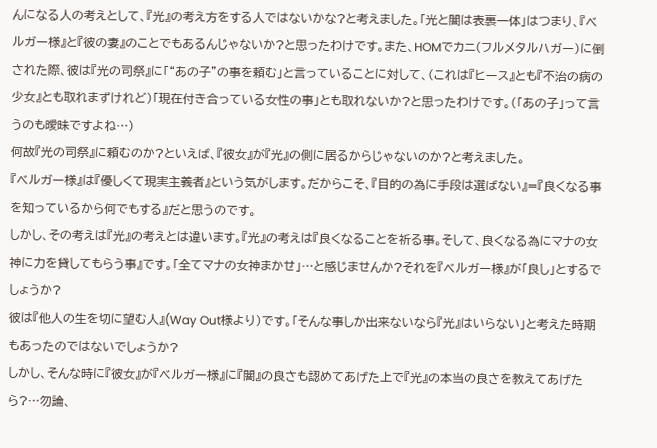んになる人の考えとして、『光』の考え方をする人ではないかな?と考えました。「光と闇は表裏一体」はつまり、『ベルガー様』と『彼の妻』のことでもあるんじゃないか?と思ったわけです。また、HOMでカニ(フルメタルハガー)に倒された際、彼は『光の司祭』に「“あの子”の事を頼む」と言っていることに対して、(これは『ヒース』とも『不治の病の少女』とも取れまずけれど)「現在付き合っている女性の事」とも取れないか?と思ったわけです。(「あの子」って言うのも曖昧ですよね…)
何故『光の司祭』に頼むのか?といえば、『彼女』が『光』の側に居るからじゃないのか?と考えました。
『ベルガー様』は『優しくて現実主義者』という気がします。だからこそ、『目的の為に手段は選ばない』=『良くなる事を知っているから何でもする』だと思うのです。
しかし、その考えは『光』の考えとは違います。『光』の考えは『良くなることを祈る事。そして、良くなる為にマナの女神に力を貸してもらう事』です。「全てマナの女神まかせ」…と感じませんか?それを『ベルガー様』が「良し」とするでしょうか?
彼は『他人の生を切に望む人』(Way Out様より)です。「そんな事しか出来ないなら『光』はいらない」と考えた時期もあったのではないでしょうか?
しかし、そんな時に『彼女』が『ベルガー様』に『闇』の良さも認めてあげた上で『光』の本当の良さを教えてあげたら?…勿論、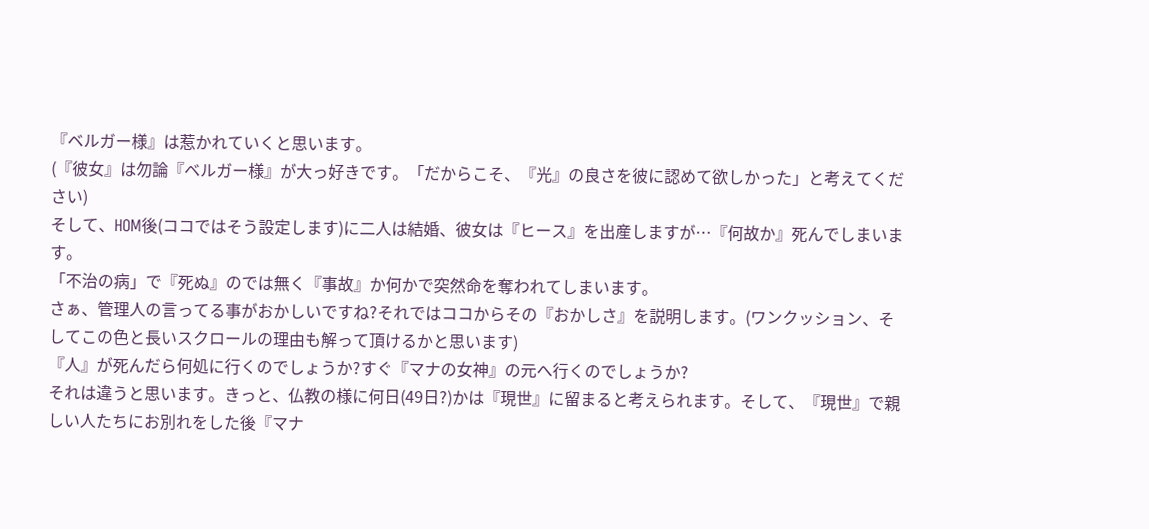『ベルガー様』は惹かれていくと思います。
(『彼女』は勿論『ベルガー様』が大っ好きです。「だからこそ、『光』の良さを彼に認めて欲しかった」と考えてください)
そして、HOM後(ココではそう設定します)に二人は結婚、彼女は『ヒース』を出産しますが…『何故か』死んでしまいます。
「不治の病」で『死ぬ』のでは無く『事故』か何かで突然命を奪われてしまいます。
さぁ、管理人の言ってる事がおかしいですね?それではココからその『おかしさ』を説明します。(ワンクッション、そしてこの色と長いスクロールの理由も解って頂けるかと思います)
『人』が死んだら何処に行くのでしょうか?すぐ『マナの女神』の元へ行くのでしょうか?
それは違うと思います。きっと、仏教の様に何日(49日?)かは『現世』に留まると考えられます。そして、『現世』で親しい人たちにお別れをした後『マナ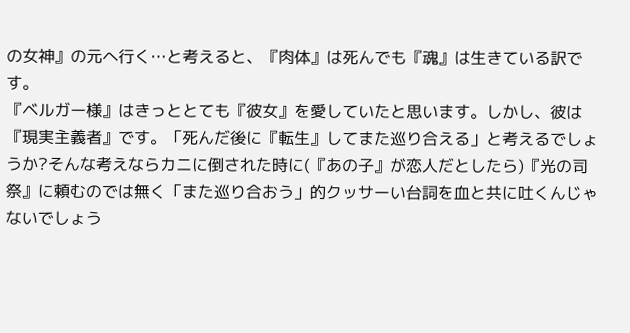の女神』の元へ行く…と考えると、『肉体』は死んでも『魂』は生きている訳です。
『ベルガー様』はきっととても『彼女』を愛していたと思います。しかし、彼は『現実主義者』です。「死んだ後に『転生』してまた巡り合える」と考えるでしょうか?そんな考えならカニに倒された時に(『あの子』が恋人だとしたら)『光の司祭』に頼むのでは無く「また巡り合おう」的クッサーい台詞を血と共に吐くんじゃないでしょう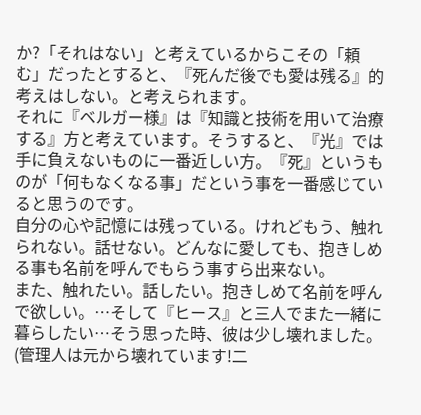か?「それはない」と考えているからこその「頼む」だったとすると、『死んだ後でも愛は残る』的考えはしない。と考えられます。
それに『ベルガー様』は『知識と技術を用いて治療する』方と考えています。そうすると、『光』では手に負えないものに一番近しい方。『死』というものが「何もなくなる事」だという事を一番感じていると思うのです。
自分の心や記憶には残っている。けれどもう、触れられない。話せない。どんなに愛しても、抱きしめる事も名前を呼んでもらう事すら出来ない。
また、触れたい。話したい。抱きしめて名前を呼んで欲しい。…そして『ヒース』と三人でまた一緒に暮らしたい…そう思った時、彼は少し壊れました。(管理人は元から壊れています!二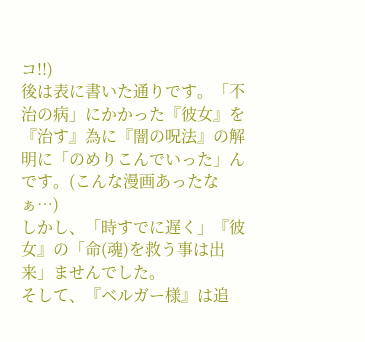コ!!)
後は表に書いた通りです。「不治の病」にかかった『彼女』を『治す』為に『闇の呪法』の解明に「のめりこんでいった」んです。(こんな漫画あったなぁ…)
しかし、「時すでに遅く」『彼女』の「命(魂)を救う事は出来」ませんでした。
そして、『ベルガー様』は追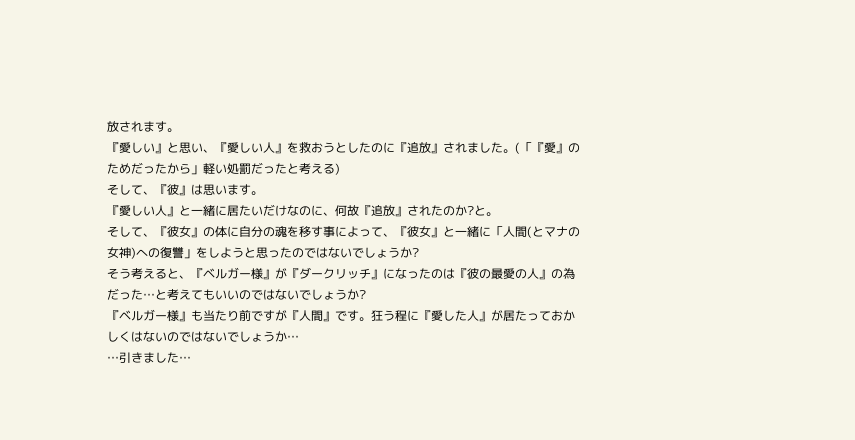放されます。
『愛しい』と思い、『愛しい人』を救おうとしたのに『追放』されました。(「『愛』のためだったから」軽い処罰だったと考える)
そして、『彼』は思います。
『愛しい人』と一緒に居たいだけなのに、何故『追放』されたのか?と。
そして、『彼女』の体に自分の魂を移す事によって、『彼女』と一緒に「人間(とマナの女神)への復讐」をしようと思ったのではないでしょうか?
そう考えると、『ベルガー様』が『ダークリッチ』になったのは『彼の最愛の人』の為だった…と考えてもいいのではないでしょうか?
『ベルガー様』も当たり前ですが『人間』です。狂う程に『愛した人』が居たっておかしくはないのではないでしょうか…
…引きました…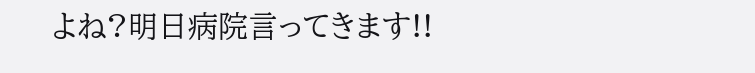よね?明日病院言ってきます!!